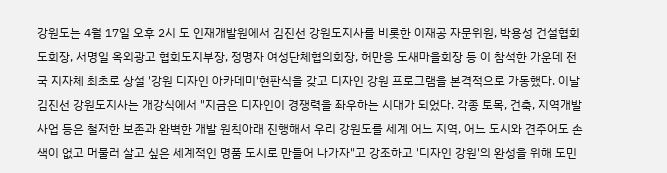강원도는 4월 17일 오후 2시 도 인재개발원에서 김진선 강원도지사를 비롯한 이재공 자문위원, 박용성 건설협회도회장, 서명일 옥외광고 협회도지부장, 정명자 여성단체협의회장, 허만응 도새마을회장 등 이 참석한 가운데 전국 지자체 최초로 상설 '강원 디자인 아카데미'현판식을 갖고 디자인 강원 프로그램을 본격적으로 가동했다. 이날 김진선 강원도지사는 개강식에서 "지금은 디자인이 경쟁력을 좌우하는 시대가 되었다. 각종 토목, 건축, 지역개발 사업 등은 철저한 보존과 완벽한 개발 원칙아래 진행해서 우리 강원도를 세계 어느 지역, 어느 도시와 견주어도 손색이 없고 머물러 살고 싶은 세계적인 명품 도시로 만들어 나가자"고 강조하고 '디자인 강원'의 완성을 위해 도민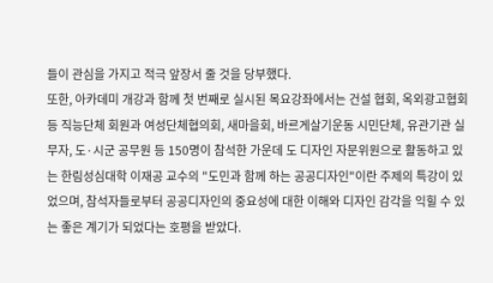들이 관심을 가지고 적극 앞장서 줄 것을 당부했다.
또한, 아카데미 개강과 함께 첫 번째로 실시된 목요강좌에서는 건설 협회, 옥외광고협회 등 직능단체 회원과 여성단체협의회, 새마을회, 바르게살기운동 시민단체, 유관기관 실무자, 도·시군 공무원 등 150명이 참석한 가운데 도 디자인 자문위원으로 활동하고 있는 한림성심대학 이재공 교수의 "도민과 함께 하는 공공디자인"이란 주제의 특강이 있었으며, 참석자들로부터 공공디자인의 중요성에 대한 이해와 디자인 감각을 익힐 수 있는 좋은 계기가 되었다는 호평을 받았다.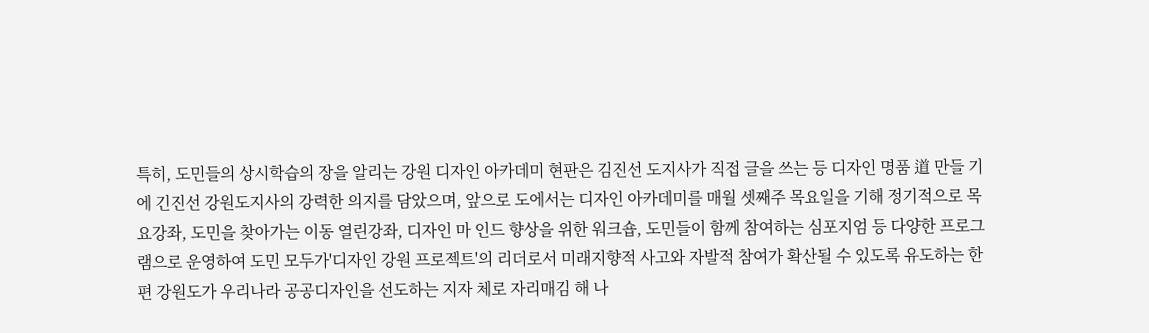특히, 도민들의 상시학습의 장을 알리는 강원 디자인 아카데미 현판은 김진선 도지사가 직접 글을 쓰는 등 디자인 명품 道 만들 기에 긴진선 강원도지사의 강력한 의지를 담았으며, 앞으로 도에서는 디자인 아카데미를 매월 셋째주 목요일을 기해 정기적으로 목요강좌, 도민을 찾아가는 이동 열린강좌, 디자인 마 인드 향상을 위한 워크숍, 도민들이 함께 참여하는 심포지엄 등 다양한 프로그램으로 운영하여 도민 모두가'디자인 강원 프로젝트'의 리더로서 미래지향적 사고와 자발적 참여가 확산될 수 있도록 유도하는 한편 강원도가 우리나라 공공디자인을 선도하는 지자 체로 자리매김 해 나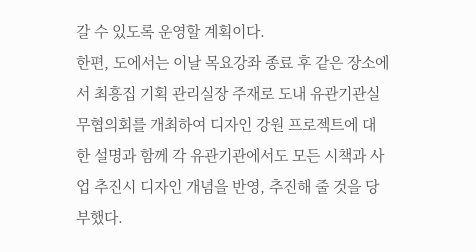갈 수 있도록 운영할 계획이다.
한편, 도에서는 이날 목요강좌 종료 후 같은 장소에서 최흥집 기획 관리실장 주재로 도내 유관기관실무협의회를 개최하여 디자인 강원 프로젝트에 대한 설명과 함께 각 유관기관에서도 모든 시책과 사업 추진시 디자인 개념을 반영, 추진해 줄 것을 당부했다.